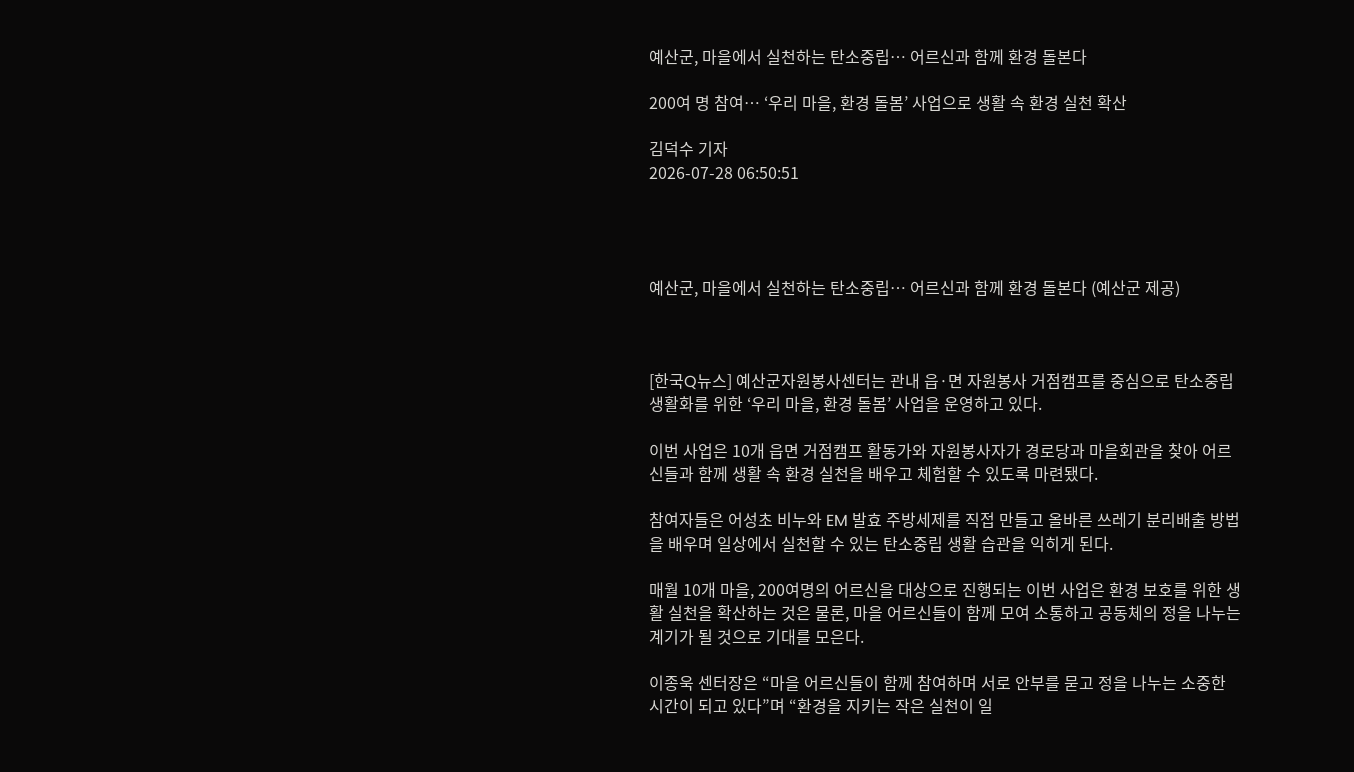예산군, 마을에서 실천하는 탄소중립… 어르신과 함께 환경 돌본다

200여 명 참여… ‘우리 마을, 환경 돌봄’ 사업으로 생활 속 환경 실천 확산

김덕수 기자
2026-07-28 06:50:51




예산군, 마을에서 실천하는 탄소중립… 어르신과 함께 환경 돌본다 (예산군 제공)



[한국Q뉴스] 예산군자원봉사센터는 관내 읍·면 자원봉사 거점캠프를 중심으로 탄소중립 생활화를 위한 ‘우리 마을, 환경 돌봄’ 사업을 운영하고 있다.

이번 사업은 10개 읍면 거점캠프 활동가와 자원봉사자가 경로당과 마을회관을 찾아 어르신들과 함께 생활 속 환경 실천을 배우고 체험할 수 있도록 마련됐다.

참여자들은 어성초 비누와 EM 발효 주방세제를 직접 만들고 올바른 쓰레기 분리배출 방법을 배우며 일상에서 실천할 수 있는 탄소중립 생활 습관을 익히게 된다.

매월 10개 마을, 200여명의 어르신을 대상으로 진행되는 이번 사업은 환경 보호를 위한 생활 실천을 확산하는 것은 물론, 마을 어르신들이 함께 모여 소통하고 공동체의 정을 나누는 계기가 될 것으로 기대를 모은다.

이종욱 센터장은 “마을 어르신들이 함께 참여하며 서로 안부를 묻고 정을 나누는 소중한 시간이 되고 있다”며 “환경을 지키는 작은 실천이 일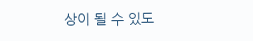상이 될 수 있도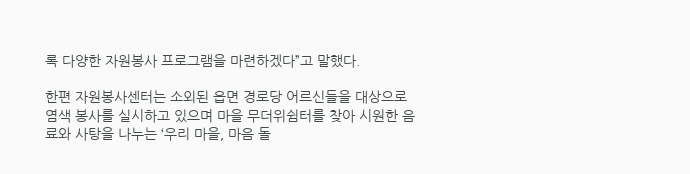록 다양한 자원봉사 프로그램을 마련하겠다”고 말했다.

한편 자원봉사센터는 소외된 읍면 경로당 어르신들을 대상으로 염색 봉사를 실시하고 있으며 마을 무더위쉼터를 찾아 시원한 음료와 사탕을 나누는 ‘우리 마을, 마음 돌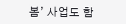봄’ 사업도 함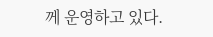께 운영하고 있다.